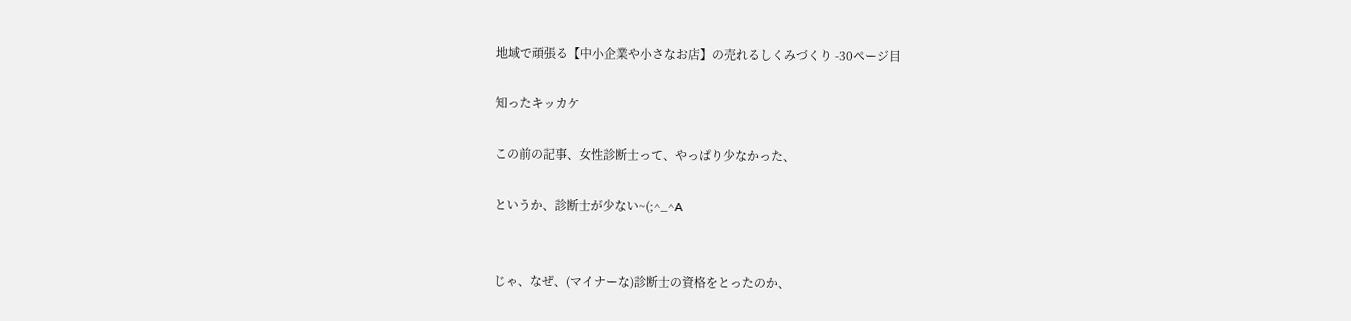地域で頑張る【中小企業や小さなお店】の売れるしくみづくり -30ページ目

知ったキッカケ

この前の記事、女性診断士って、やっぱり少なかった、

というか、診断士が少ない~(;^_^A


じゃ、なぜ、(マイナーな)診断士の資格をとったのか、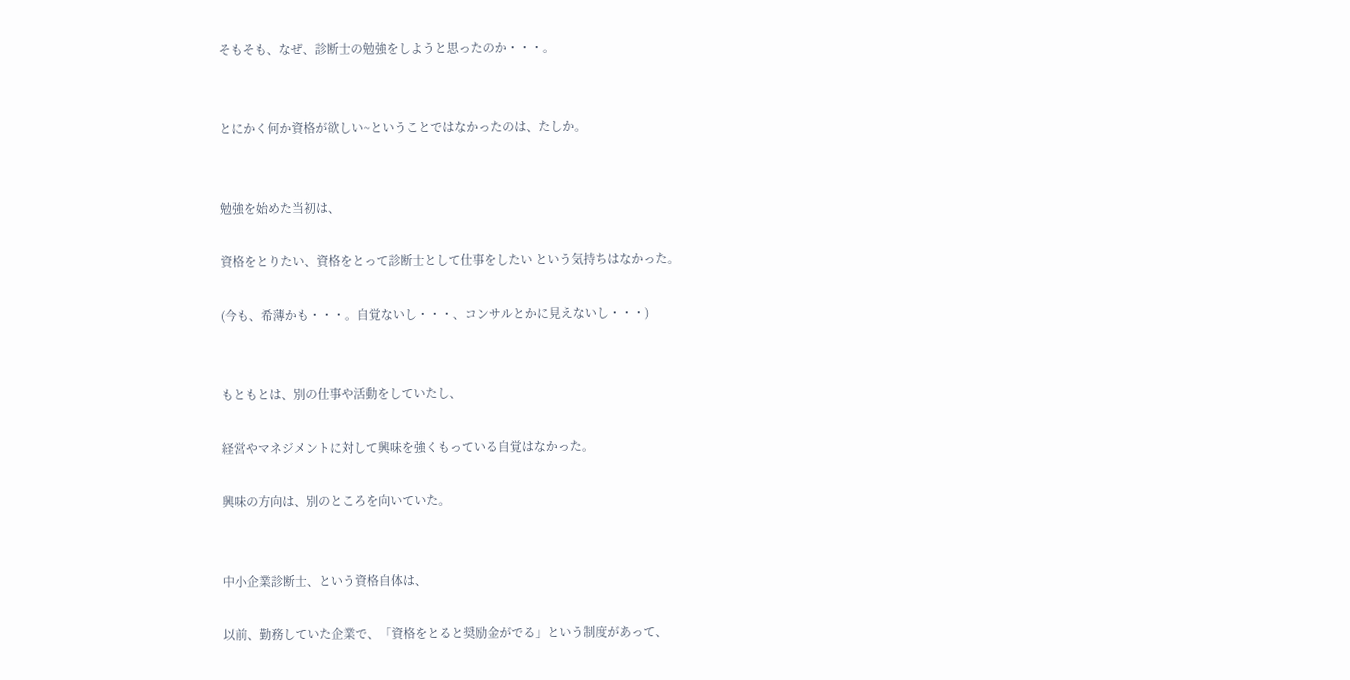そもそも、なぜ、診断士の勉強をしようと思ったのか・・・。


とにかく何か資格が欲しい~ということではなかったのは、たしか。


勉強を始めた当初は、

資格をとりたい、資格をとって診断士として仕事をしたい という気持ちはなかった。

(今も、希薄かも・・・。自覚ないし・・・、コンサルとかに見えないし・・・)


もともとは、別の仕事や活動をしていたし、

経営やマネジメントに対して興味を強くもっている自覚はなかった。

興味の方向は、別のところを向いていた。


中小企業診断士、という資格自体は、

以前、勤務していた企業で、「資格をとると奨励金がでる」という制度があって、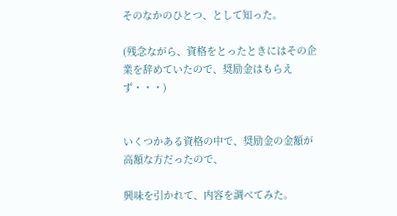そのなかのひとつ、として知った。

(残念ながら、資格をとったときにはその企業を辞めていたので、奨励金はもらえず・・・)


いくつかある資格の中で、奨励金の金額が高額な方だったので、

興味を引かれて、内容を調べてみた。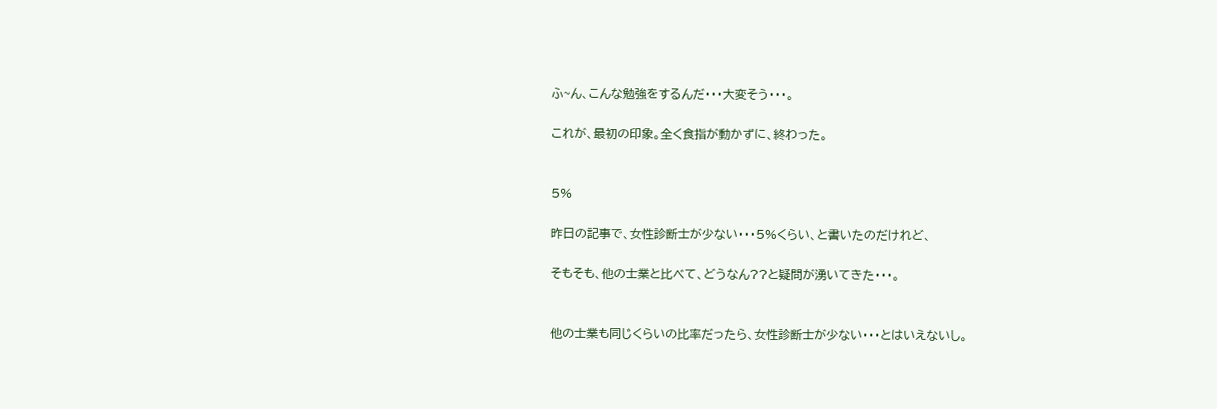ふ~ん、こんな勉強をするんだ・・・大変そう・・・。

これが、最初の印象。全く食指が動かずに、終わった。


5%

昨日の記事で、女性診断士が少ない・・・5%くらい、と書いたのだけれど、

そもそも、他の士業と比べて、どうなん??と疑問が湧いてきた・・・。


他の士業も同じくらいの比率だったら、女性診断士が少ない・・・とはいえないし。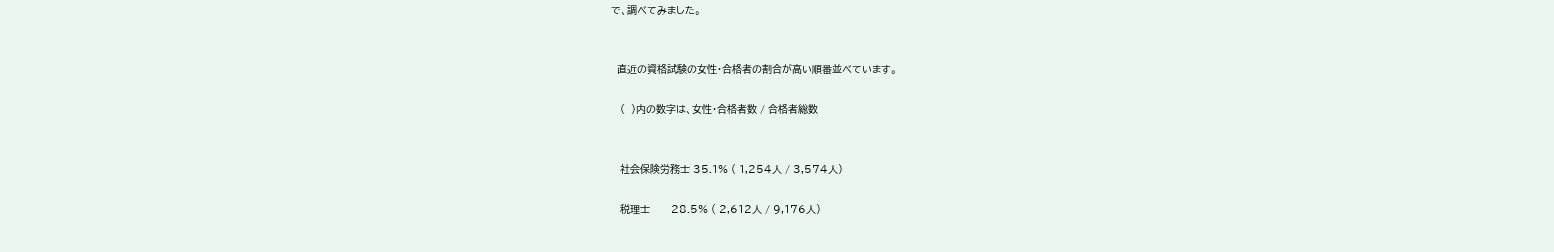で、調べてみました。


  直近の資格試験の女性・合格者の割合が高い順番並べています。

   (  )内の数字は、女性・合格者数 / 合格者総数


   社会保険労務士 35.1% ( 1,254人 / 3,574人)

   税理士       28.5% ( 2,612人 / 9,176人)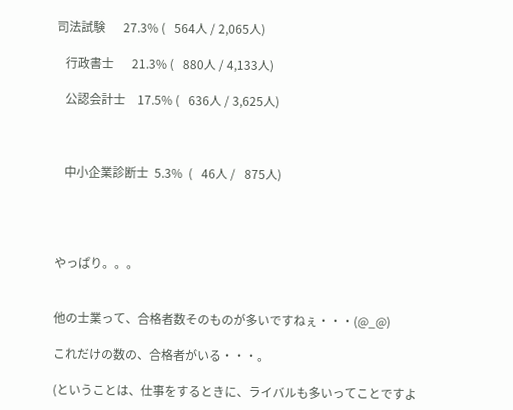司法試験      27.3% (   564人 / 2,065人)

   行政書士      21.3% (   880人 / 4,133人)

   公認会計士    17.5% (   636人 / 3,625人)



   中小企業診断士  5.3%  (   46人 /   875人)




やっぱり。。。


他の士業って、合格者数そのものが多いですねぇ・・・(@_@)

これだけの数の、合格者がいる・・・。

(ということは、仕事をするときに、ライバルも多いってことですよ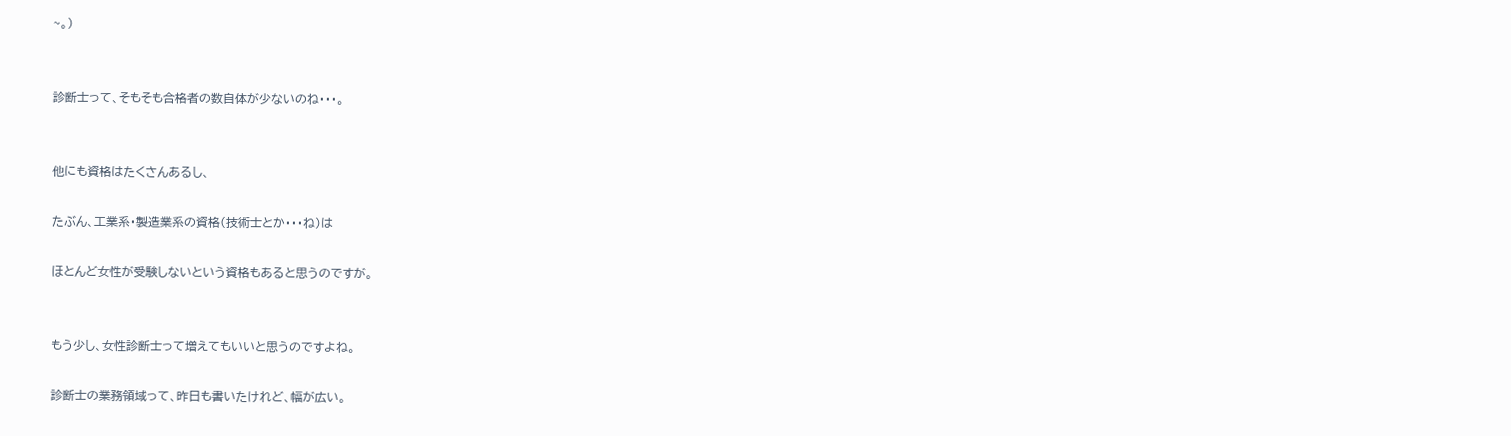~。)


診断士って、そもそも合格者の数自体が少ないのね・・・。


他にも資格はたくさんあるし、

たぶん、工業系・製造業系の資格(技術士とか・・・ね)は

ほとんど女性が受験しないという資格もあると思うのですが。


もう少し、女性診断士って増えてもいいと思うのですよね。

診断士の業務領域って、昨日も書いたけれど、幅が広い。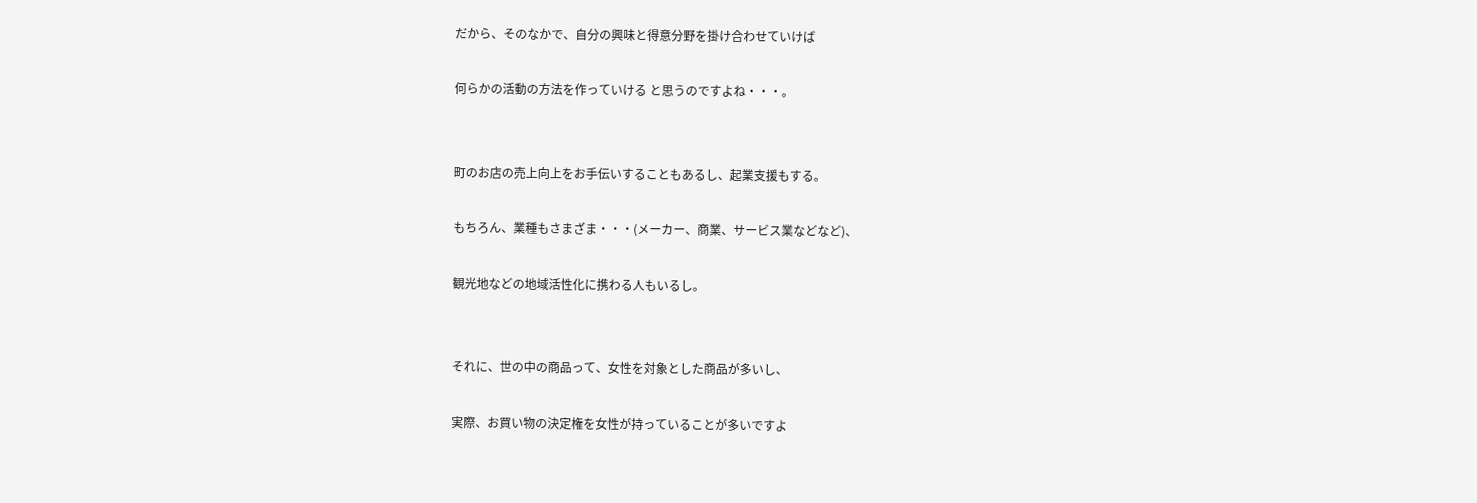だから、そのなかで、自分の興味と得意分野を掛け合わせていけば

何らかの活動の方法を作っていける と思うのですよね・・・。


町のお店の売上向上をお手伝いすることもあるし、起業支援もする。

もちろん、業種もさまざま・・・(メーカー、商業、サービス業などなど)、

観光地などの地域活性化に携わる人もいるし。


それに、世の中の商品って、女性を対象とした商品が多いし、

実際、お買い物の決定権を女性が持っていることが多いですよ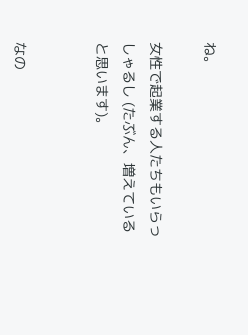ね。

女性で起業する人たちもいらっしゃるし (たぶん、増えていると思います)。


なの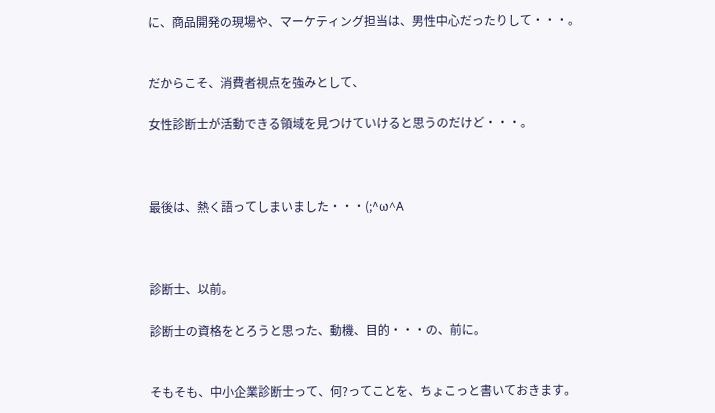に、商品開発の現場や、マーケティング担当は、男性中心だったりして・・・。


だからこそ、消費者視点を強みとして、

女性診断士が活動できる領域を見つけていけると思うのだけど・・・。



最後は、熱く語ってしまいました・・・(;^ω^A



診断士、以前。

診断士の資格をとろうと思った、動機、目的・・・の、前に。


そもそも、中小企業診断士って、何?ってことを、ちょこっと書いておきます。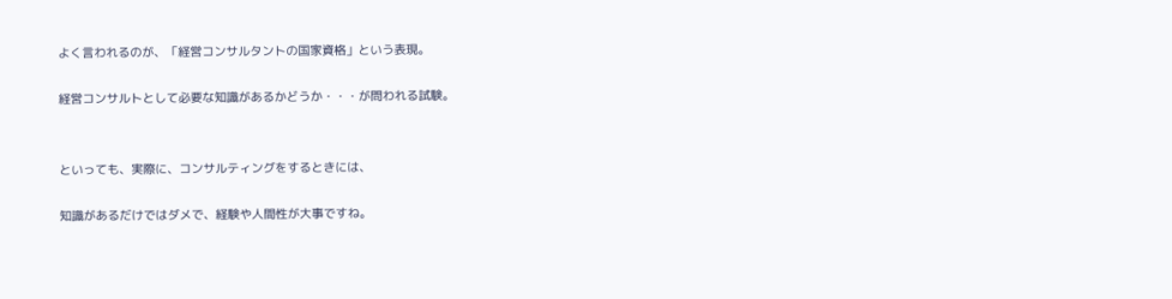よく言われるのが、「経営コンサルタントの国家資格」という表現。

経営コンサルトとして必要な知識があるかどうか・・・が問われる試験。


といっても、実際に、コンサルティングをするときには、

知識があるだけではダメで、経験や人間性が大事ですね。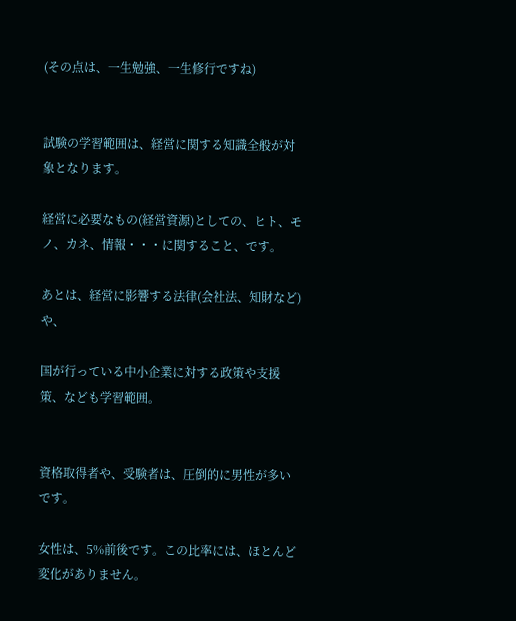(その点は、一生勉強、一生修行ですね)


試験の学習範囲は、経営に関する知識全般が対象となります。

経営に必要なもの(経営資源)としての、ヒト、モノ、カネ、情報・・・に関すること、です。

あとは、経営に影響する法律(会社法、知財など)や、

国が行っている中小企業に対する政策や支援策、なども学習範囲。


資格取得者や、受験者は、圧倒的に男性が多いです。

女性は、5%前後です。この比率には、ほとんど変化がありません。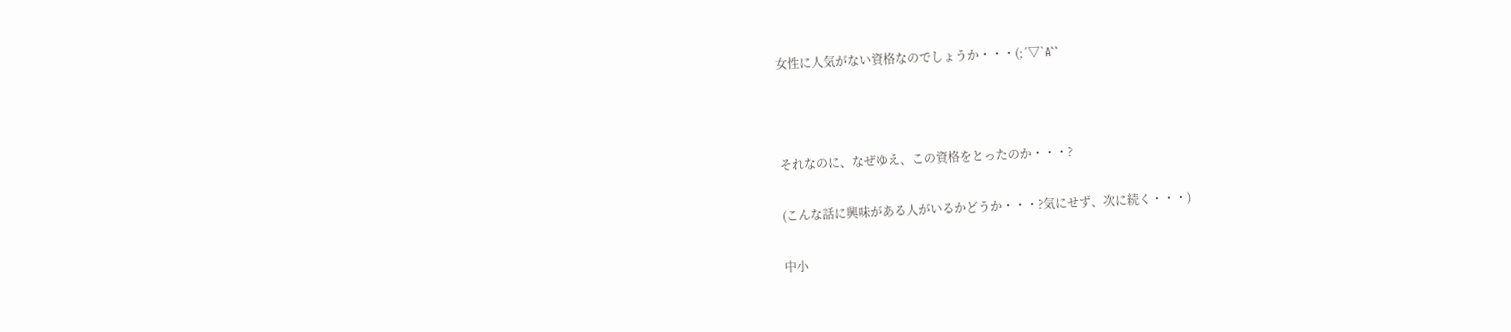女性に人気がない資格なのでしょうか・・・(;´▽`A``



それなのに、なぜゆえ、この資格をとったのか・・・?

(こんな話に興味がある人がいるかどうか・・・?気にせず、次に続く・・・)

中小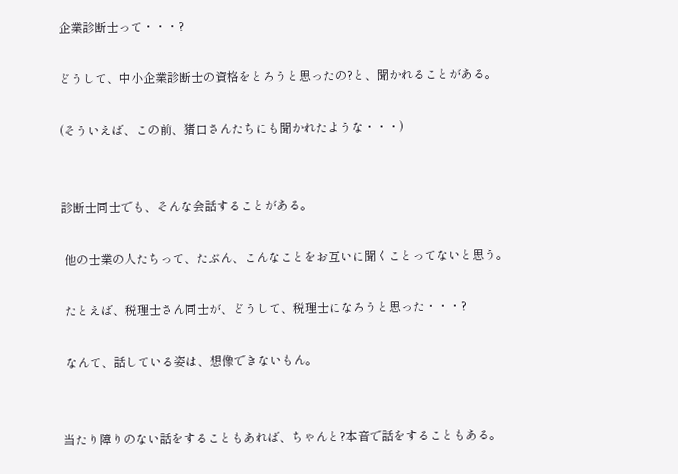企業診断士って・・・?

どうして、中小企業診断士の資格をとろうと思ったの?と、聞かれることがある。

(そういえば、この前、猪口さんたちにも聞かれたような・・・)


診断士同士でも、そんな会話することがある。

 他の士業の人たちって、たぶん、こんなことをお互いに聞くことってないと思う。

 たとえば、税理士さん同士が、どうして、税理士になろうと思った・・・?

 なんて、話している姿は、想像できないもん。


当たり障りのない話をすることもあれば、ちゃんと?本音で話をすることもある。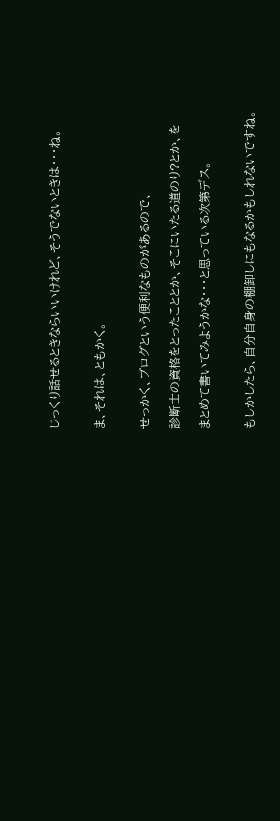じっくり話せるときならいいけれど、そうでないときは・・・ね。


ま、それは、ともかく。


せっかく、ブログという便利なものがあるので、

診断士の資格をとったこととか、そこにいたる道のり?とか、を

まとめて書いてみようかな・・・と思っている次第デス。


もしかしたら、自分自身の棚卸しにもなるかもしれないですね。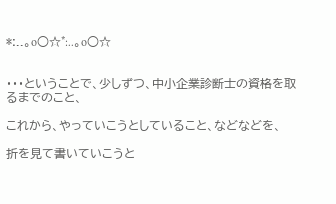*:..。o○☆*:..。o○☆


・・・ということで、少しずつ、中小企業診断士の資格を取るまでのこと、

これから、やっていこうとしていること、などなどを、

折を見て書いていこうと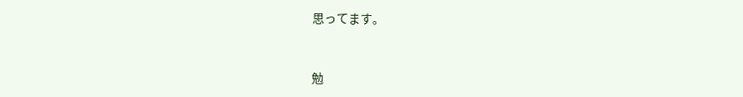思ってます。



勉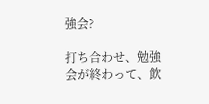強会?

打ち合わせ、勉強会が終わって、飲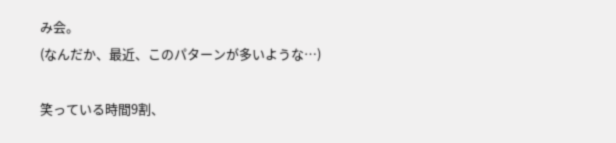み会。
(なんだか、最近、このパターンが多いような…)

笑っている時間9割、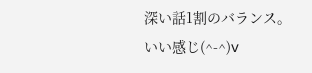深い話1割のバランス。
いい感じ(^-^)v